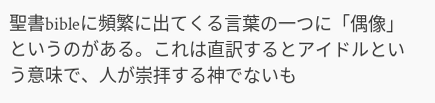聖書bibleに頻繁に出てくる言葉の一つに「偶像」というのがある。これは直訳するとアイドルという意味で、人が崇拝する神でないも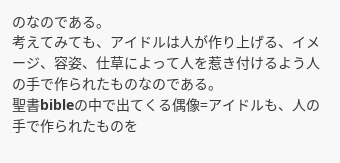のなのである。
考えてみても、アイドルは人が作り上げる、イメージ、容姿、仕草によって人を惹き付けるよう人の手で作られたものなのである。
聖書bibleの中で出てくる偶像=アイドルも、人の手で作られたものを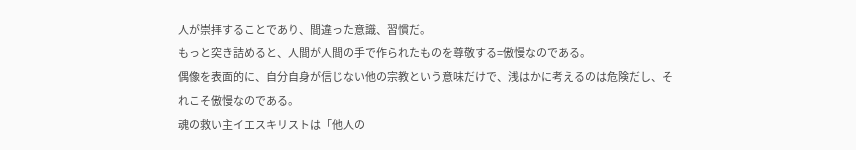人が崇拝することであり、間違った意識、習慣だ。
もっと突き詰めると、人間が人間の手で作られたものを尊敬する=傲慢なのである。
偶像を表面的に、自分自身が信じない他の宗教という意味だけで、浅はかに考えるのは危険だし、それこそ傲慢なのである。
魂の救い主イエスキリストは「他人の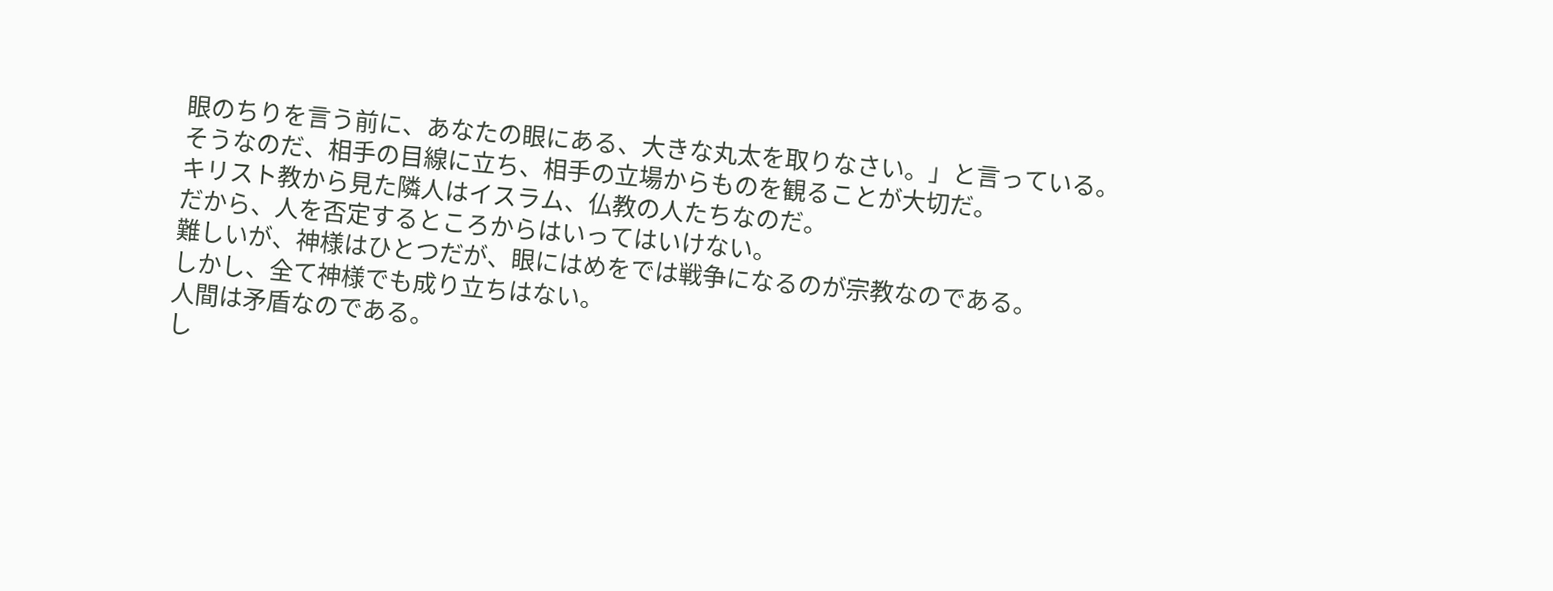眼のちりを言う前に、あなたの眼にある、大きな丸太を取りなさい。」と言っている。
そうなのだ、相手の目線に立ち、相手の立場からものを観ることが大切だ。
キリスト教から見た隣人はイスラム、仏教の人たちなのだ。
だから、人を否定するところからはいってはいけない。
難しいが、神様はひとつだが、眼にはめをでは戦争になるのが宗教なのである。
しかし、全て神様でも成り立ちはない。
人間は矛盾なのである。
し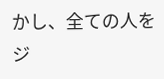かし、全ての人をジ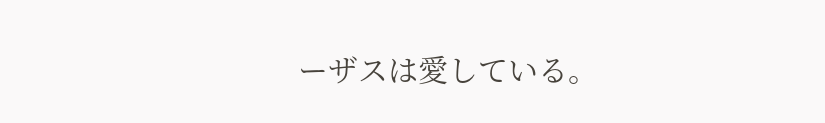ーザスは愛している。